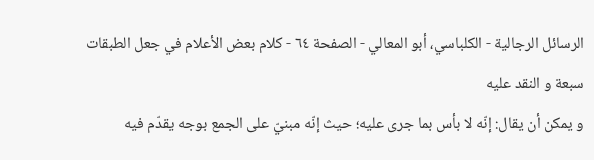الرسائل الرجالية - الكلباسي، أبو المعالي - الصفحة ٦٤ - كلام بعض الأعلام في جعل الطبقات سبعة و النقد عليه
و يمكن أن يقال: إنّه لا بأس بما جرى عليه؛ حيث إنّه مبنيّ على الجمع بوجه يقدّم فيه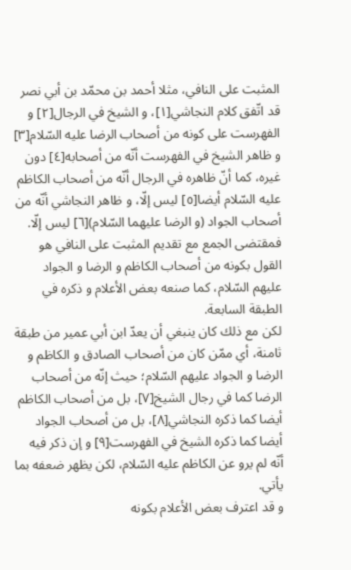المثبت على النافي، مثلا أحمد بن محمّد بن أبي نصر قد اتّفق كلام النجاشي[١]، و الشيخ في الرجال[٢] و الفهرست على كونه من أصحاب الرضا عليه السّلام[٣] و ظاهر الشيخ في الفهرست أنّه من أصحابه[٤] دون غيره، كما أنّ ظاهره في الرجال أنّه من أصحاب الكاظم عليه السّلام أيضا[٥] ليس إلّا، و ظاهر النجاشي أنّه من أصحاب الجواد (و الرضا عليهما السّلام)[٦] ليس إلّا.
فمقتضى الجمع مع تقديم المثبت على النافي هو القول بكونه من أصحاب الكاظم و الرضا و الجواد عليهم السّلام، كما صنعه بعض الأعلام و ذكره في الطبقة السابعة.
لكن مع ذلك كان ينبغي أن يعدّ ابن أبي عمير من طبقة ثامنة، أي ممّن كان من أصحاب الصادق و الكاظم و الرضا و الجواد عليهم السّلام؛ حيث إنّه من أصحاب الرضا كما في رجال الشيخ[٧]، بل من أصحاب الكاظم أيضا كما ذكره النجاشي[٨]، بل من أصحاب الجواد أيضا كما ذكره الشيخ في الفهرست[٩] و إن ذكر فيه أنّه لم يرو عن الكاظم عليه السّلام، لكن يظهر ضعفه بما يأتي.
و قد اعترف بعض الأعلام بكونه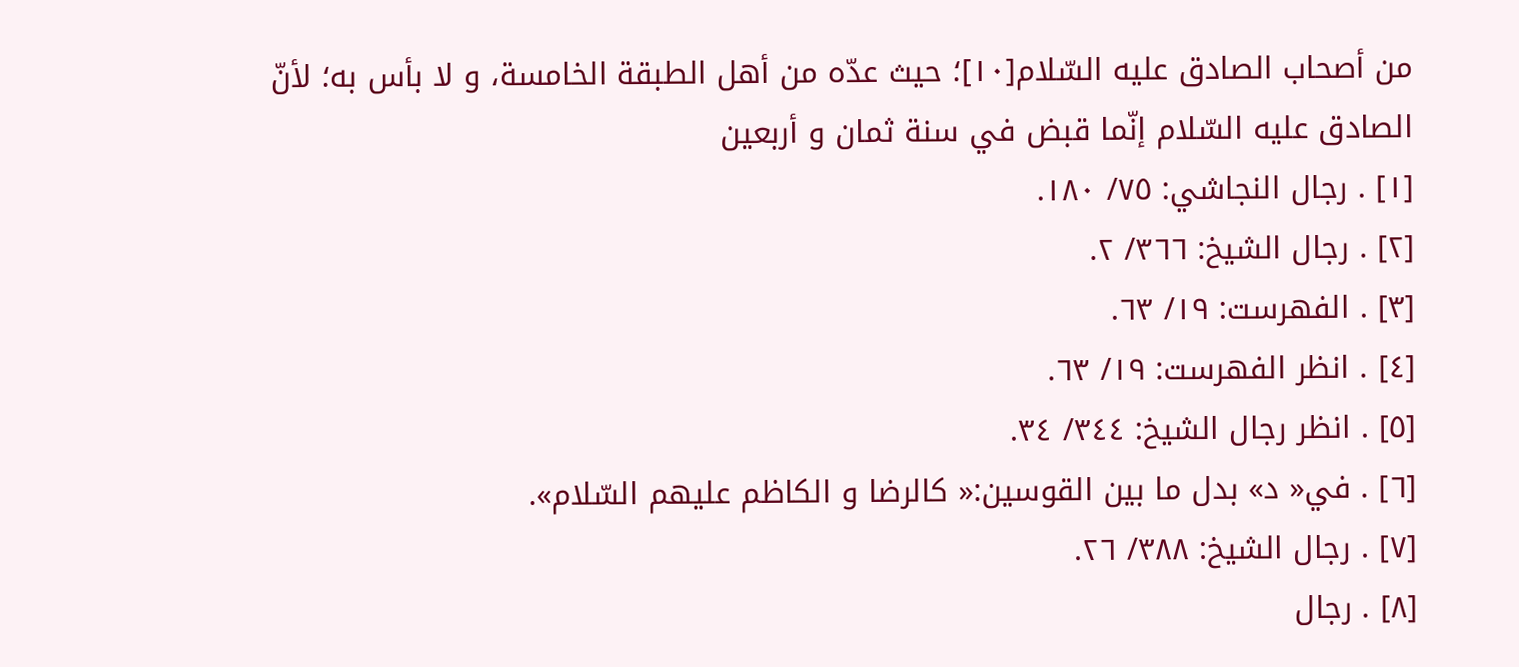من أصحاب الصادق عليه السّلام[١٠]؛ حيث عدّه من أهل الطبقة الخامسة، و لا بأس به؛ لأنّ الصادق عليه السّلام إنّما قبض في سنة ثمان و أربعين
[١] . رجال النجاشي: ٧٥/ ١٨٠.
[٢] . رجال الشيخ: ٣٦٦/ ٢.
[٣] . الفهرست: ١٩/ ٦٣.
[٤] . انظر الفهرست: ١٩/ ٦٣.
[٥] . انظر رجال الشيخ: ٣٤٤/ ٣٤.
[٦] . في« د» بدل ما بين القوسين:« كالرضا و الكاظم عليهم السّلام».
[٧] . رجال الشيخ: ٣٨٨/ ٢٦.
[٨] . رجال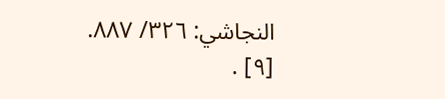النجاشي: ٣٢٦/ ٨٨٧.
[٩] .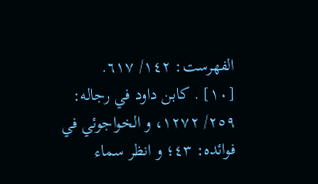الفهرست: ١٤٢/ ٦١٧.
[١٠] . كابن داود في رجاله: ٢٥٩/ ١٢٧٢، و الخواجوئي في فوائده: ٤٣؛ و انظر سماء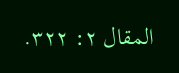المقال ٢: ٣٢٢.